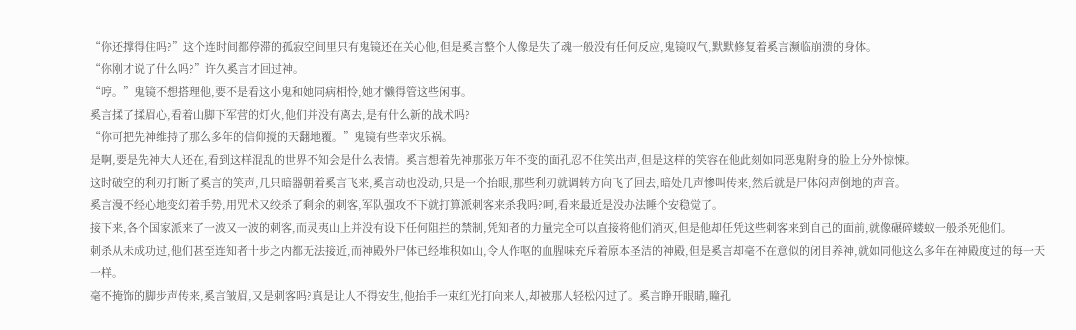“你还撑得住吗?”这个连时间都停滞的孤寂空间里只有鬼镜还在关心他,但是奚言整个人像是失了魂一般没有任何反应,鬼镜叹气,默默修复着奚言濒临崩溃的身体。
“你刚才说了什么吗?”许久奚言才回过神。
“哼。”鬼镜不想搭理他,要不是看这小鬼和她同病相怜,她才懒得管这些闲事。
奚言揉了揉眉心,看着山脚下军营的灯火,他们并没有离去,是有什么新的战术吗?
“你可把先神维持了那么多年的信仰搅的天翻地覆。”鬼镜有些幸灾乐祸。
是啊,要是先神大人还在,看到这样混乱的世界不知会是什么表情。奚言想着先神那张万年不变的面孔忍不住笑出声,但是这样的笑容在他此刻如同恶鬼附身的脸上分外惊悚。
这时破空的利刃打断了奚言的笑声,几只暗器朝着奚言飞来,奚言动也没动,只是一个抬眼,那些利刃就调转方向飞了回去,暗处几声惨叫传来,然后就是尸体闷声倒地的声音。
奚言漫不经心地变幻着手势,用咒术又绞杀了剩余的刺客,军队强攻不下就打算派刺客来杀我吗?呵,看来最近是没办法睡个安稳觉了。
接下来,各个国家派来了一波又一波的刺客,而灵夷山上并没有设下任何阻拦的禁制,凭知者的力量完全可以直接将他们消灭,但是他却任凭这些刺客来到自己的面前,就像碾碎蝼蚁一般杀死他们。
刺杀从未成功过,他们甚至连知者十步之内都无法接近,而神殿外尸体已经堆积如山,令人作呕的血腥味充斥着原本圣洁的神殿,但是奚言却毫不在意似的闭目养神,就如同他这么多年在神殿度过的每一天一样。
毫不掩饰的脚步声传来,奚言皱眉,又是刺客吗?真是让人不得安生,他抬手一束红光打向来人,却被那人轻松闪过了。奚言睁开眼睛,瞳孔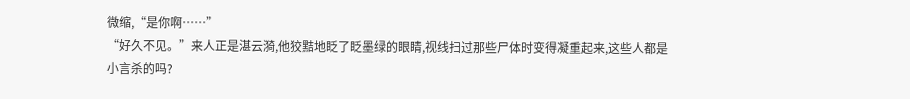微缩,“是你啊……”
“好久不见。”来人正是湛云漪,他狡黠地眨了眨墨绿的眼睛,视线扫过那些尸体时变得凝重起来,这些人都是小言杀的吗?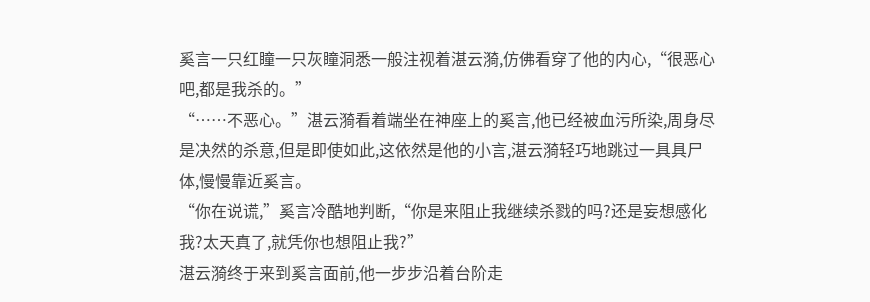奚言一只红瞳一只灰瞳洞悉一般注视着湛云漪,仿佛看穿了他的内心,“很恶心吧,都是我杀的。”
“……不恶心。”湛云漪看着端坐在神座上的奚言,他已经被血污所染,周身尽是决然的杀意,但是即使如此,这依然是他的小言,湛云漪轻巧地跳过一具具尸体,慢慢靠近奚言。
“你在说谎,”奚言冷酷地判断,“你是来阻止我继续杀戮的吗?还是妄想感化我?太天真了,就凭你也想阻止我?”
湛云漪终于来到奚言面前,他一步步沿着台阶走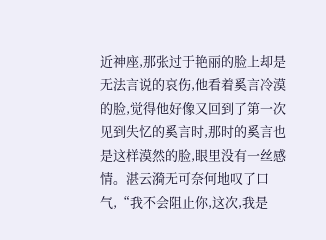近神座,那张过于艳丽的脸上却是无法言说的哀伤,他看着奚言冷漠的脸,觉得他好像又回到了第一次见到失忆的奚言时,那时的奚言也是这样漠然的脸,眼里没有一丝感情。湛云漪无可奈何地叹了口气,“我不会阻止你,这次,我是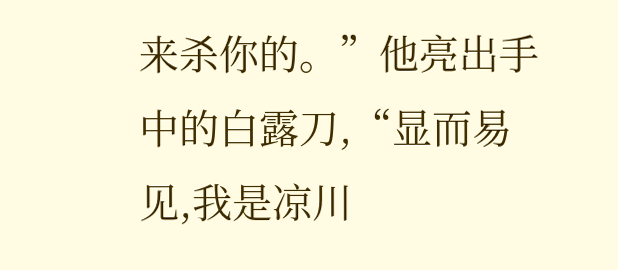来杀你的。”他亮出手中的白露刀,“显而易见,我是凉川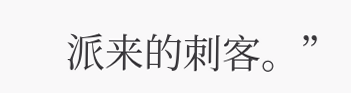派来的刺客。”